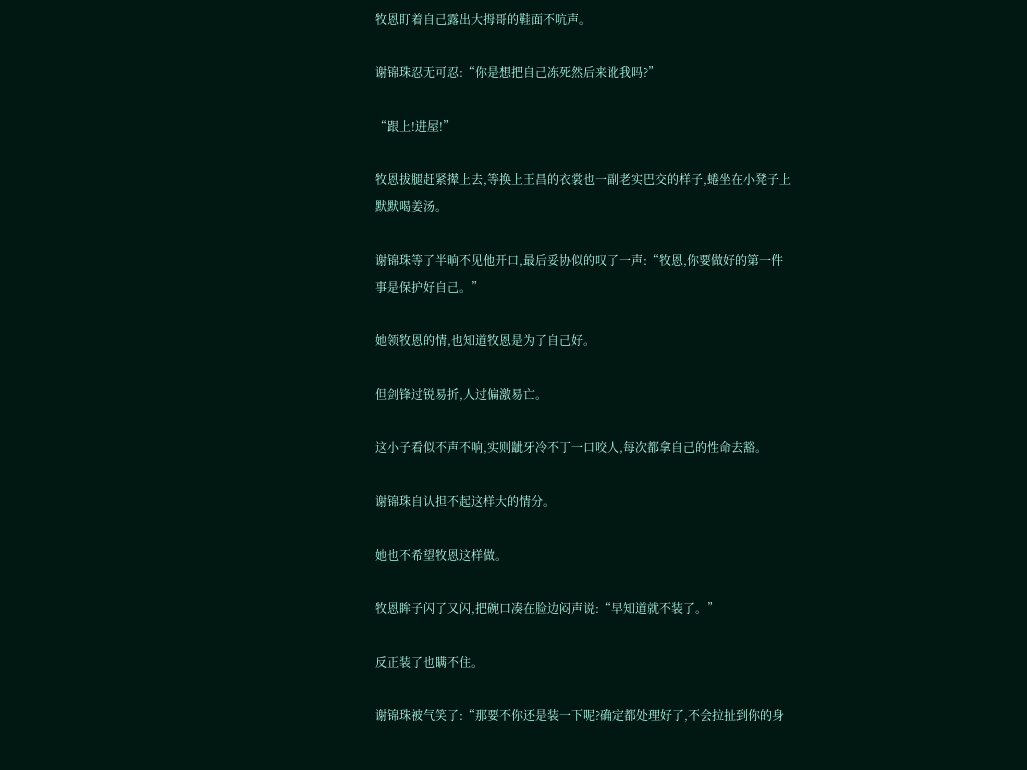牧恩盯着自己露出大拇哥的鞋面不吭声。

谢锦珠忍无可忍:“你是想把自己冻死然后来讹我吗?”

“跟上!进屋!”

牧恩拔腿赶紧撵上去,等换上王昌的衣裳也一副老实巴交的样子,蜷坐在小凳子上默默喝姜汤。

谢锦珠等了半晌不见他开口,最后妥协似的叹了一声:“牧恩,你要做好的第一件事是保护好自己。”

她领牧恩的情,也知道牧恩是为了自己好。

但剑锋过锐易折,人过偏激易亡。

这小子看似不声不响,实则龇牙冷不丁一口咬人,每次都拿自己的性命去豁。

谢锦珠自认担不起这样大的情分。

她也不希望牧恩这样做。

牧恩眸子闪了又闪,把碗口凑在脸边闷声说:“早知道就不装了。”

反正装了也瞒不住。

谢锦珠被气笑了:“那要不你还是装一下呢?确定都处理好了,不会拉扯到你的身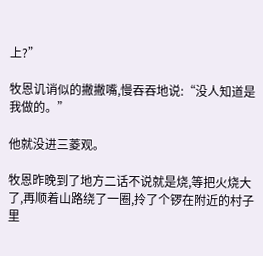上?”

牧恩讥诮似的撇撇嘴,慢吞吞地说:“没人知道是我做的。”

他就没进三菱观。

牧恩昨晚到了地方二话不说就是烧,等把火烧大了,再顺着山路绕了一圈,拎了个锣在附近的村子里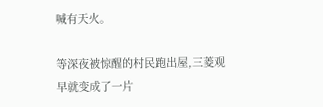喊有天火。

等深夜被惊醒的村民跑出屋,三菱观早就变成了一片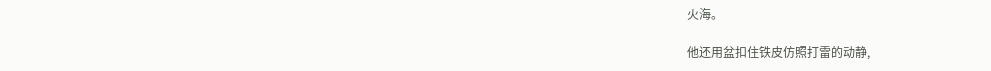火海。

他还用盆扣住铁皮仿照打雷的动静,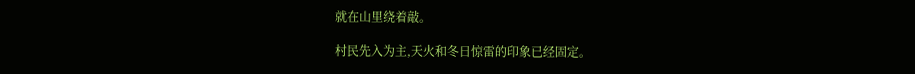就在山里绕着敲。

村民先入为主,天火和冬日惊雷的印象已经固定。